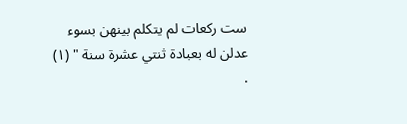ست ركعات لم يتكلم بينهن بسوء عدلن له بعبادة ثنتي عشرة سنة " (١) .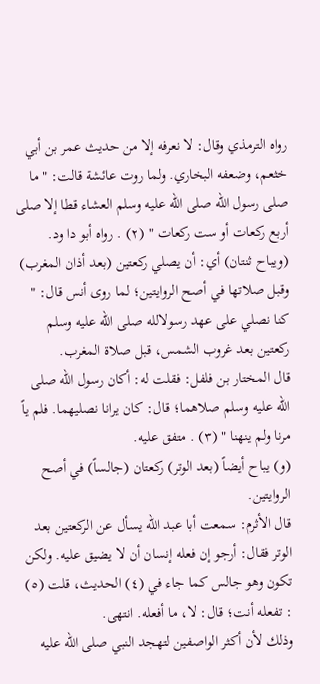رواه الترمذي وقال: لا نعرفه إلا من حديث عمر بن أبي خثعم، وضعفه البخاري. ولما روت عائشة قالت: " ما صلى رسول الله صلى الله عليه وسلم العشاء قطا إلا صلى أربع ركعات أو ست ركعات " (٢) . رواه أبو دا ود.
(ويباح ثنتان) أي: أن يصلي ركعتين (بعد أذان المغرب) وقبل صلاتها في أصح الروايتين؛ لما روى أنس قال: " كنا نصلي على عهد رسولالله صلى الله عليه وسلم ركعتين بعد غروب الشمس، قبل صلاة المغرب.
قال المختار بن فلفل: فقلت له: أكان رسول الله صلى الله عليه وسلم صلاهما؛ قال: كان يرانا نصليهما. فلم ياً مرنا ولم ينهنا " (٣) . متفق عليه.
(و) يباح أيضاً (بعد الوتر) ركعتان (جالساً) في أصح الروايتين.
قال الأثرم: سمعت أبا عبد الله يسأل عن الركعتين بعد الوتر فقال: أرجو إن فعله إنسان أن لا يضيق عليه. ولكن تكون وهو جالس كما جاء في (٤) الحديث، قلت (٥) : تفعله أنت؛ قال: لا، ما أفعله. انتهى.
وذلك لأن أكثر الواصفين لتهجد النبي صلى الله عليه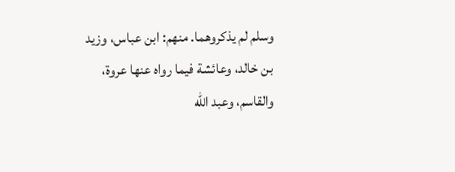وسلم لم يذكروهما. منهم: ابن عباس، وزيد بن خالد، وعائشة فيما رواه عنها عروة، والقاسم، وعبد الله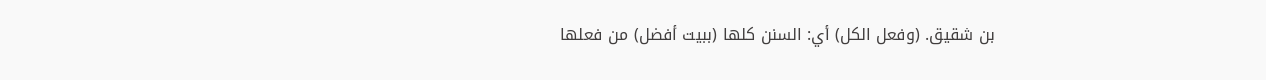بن شقيق. (وفعل الكل) أي: السنن كلها (ببيت أفضل) من فعلها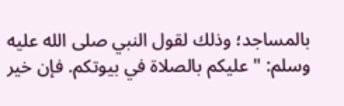بالمساجد؛ وذلك لقول النبي صلى الله عليه وسلم: " عليكم بالصلاة في بيوتكم. فإن خير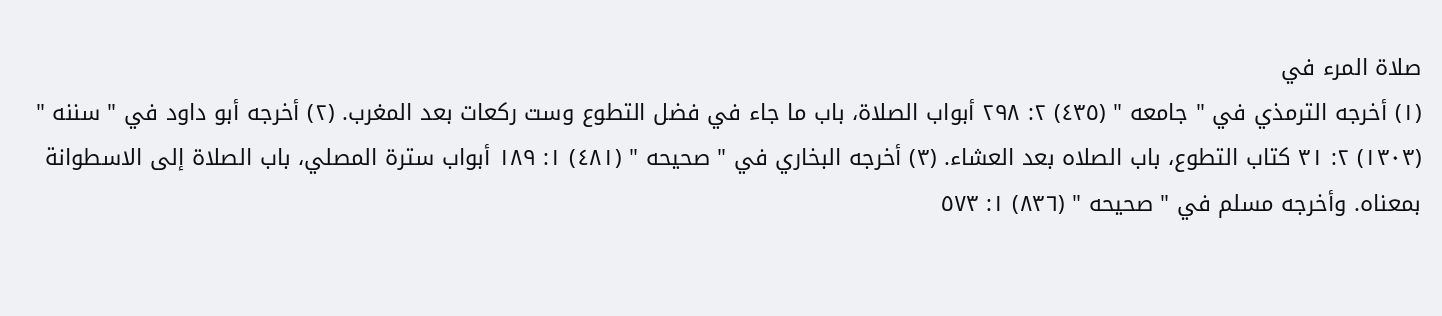صلاة المرء في
(١) أخرجه الترمذي في " جامعه " (٤٣٥) ٢: ٢٩٨ أبواب الصلاة، باب ما جاء في فضل التطوع وست ركعات بعد المغرب. (٢) أخرجه أبو داود في " سننه " (١٣٠٣) ٢: ٣١ كتاب التطوع، باب الصلاه بعد العشاء. (٣) أخرجه البخاري في " صحيحه " (٤٨١) ١: ١٨٩ أبواب سترة المصلي، باب الصلاة إلى الاسطوانة بمعناه. وأخرجه مسلم في " صحيحه " (٨٣٦) ١: ٥٧٣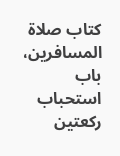كتاب صلاة المسافرين، باب استحباب ركعتين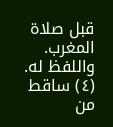قبل صلاة المغرب. واللفظ له. (٤) ساقط من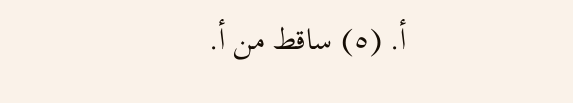أ. (٥) ساقط من أ.